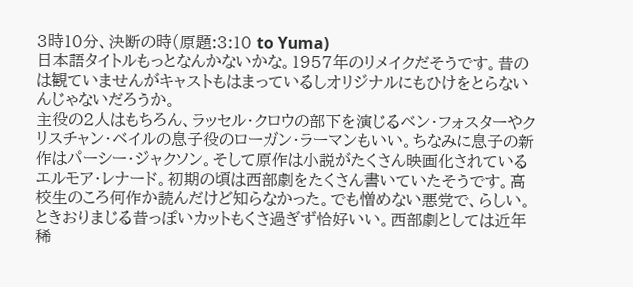3時10分、決断の時(原題:3:10 to Yuma)
日本語タイトルもっとなんかないかな。1957年のリメイクだそうです。昔のは観ていませんがキャストもはまっているしオリジナルにもひけをとらないんじゃないだろうか。
主役の2人はもちろん、ラッセル・クロウの部下を演じるベン・フォスターやクリスチャン・ベイルの息子役のローガン・ラーマンもいい。ちなみに息子の新作はパーシー・ジャクソン。そして原作は小説がたくさん映画化されているエルモア・レナード。初期の頃は西部劇をたくさん書いていたそうです。高校生のころ何作か読んだけど知らなかった。でも憎めない悪党で、らしい。
ときおりまじる昔っぽいカットもくさ過ぎず恰好いい。西部劇としては近年稀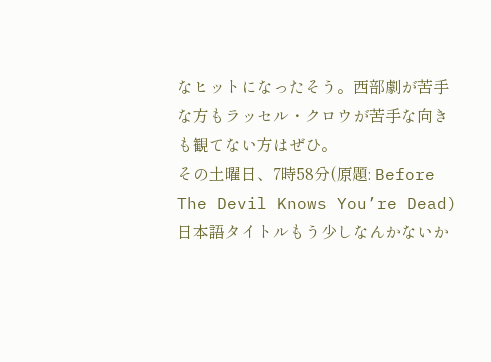なヒットになったそう。西部劇が苦手な方もラッセル・クロウが苦手な向きも観てない方はぜひ。
その土曜日、7時58分(原題: Before The Devil Knows You’re Dead)
日本語タイトルもう少しなんかないか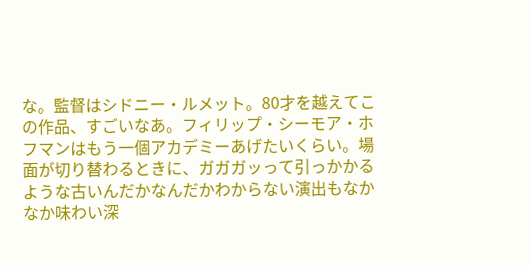な。監督はシドニー・ルメット。80才を越えてこの作品、すごいなあ。フィリップ・シーモア・ホフマンはもう一個アカデミーあげたいくらい。場面が切り替わるときに、ガガガッって引っかかるような古いんだかなんだかわからない演出もなかなか味わい深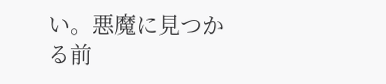い。悪魔に見つかる前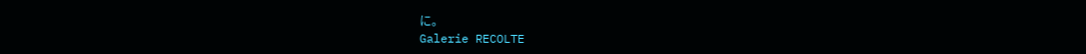に。
Galerie RECOLTE